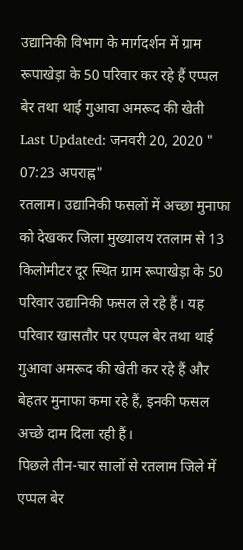उद्यानिकी विभाग के मार्गदर्शन में ग्राम रूपाखेड़ा के 50 परिवार कर रहे हैं एप्पल बेर तथा थाई गुआवा अमरूद की खेती
Last Updated: जनवरी 20, 2020 " 07:23 अपराह्न"
रतलाम। उद्यानिकी फसलों में अच्छा मुनाफा को देखकर जिला मुख्यालय रतलाम से 13 किलोमीटर दूर स्थित ग्राम रूपाखेड़ा के 50 परिवार उद्यानिकी फसल ले रहे हैं। यह परिवार खासतौर पर एप्पल बेर तथा थाई गुआवा अमरूद की खेती कर रहे हैं और बेहतर मुनाफा कमा रहे हैं, इनकी फसल अच्छे दाम दिला रही हैं।
पिछले तीन-चार सालों से रतलाम जिले में एप्पल बेर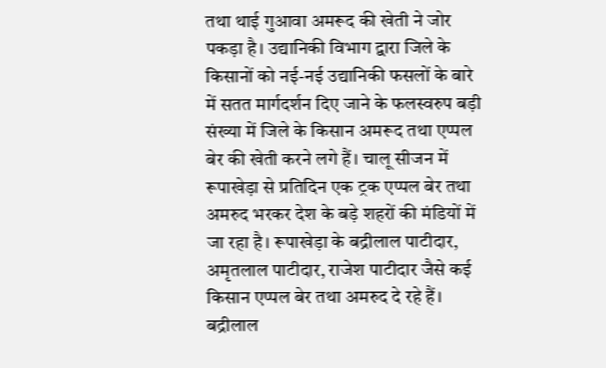तथा थाई गुआवा अमरूद की खेती ने जोर पकड़ा है। उद्यानिकी विभाग द्वारा जिले के किसानों को नई-नई उद्यानिकी फसलों के बारे में सतत मार्गदर्शन दिए जाने के फलस्वरुप बड़ी संख्या में जिले के किसान अमरूद तथा एप्पल बेर की खेती करने लगे हैं। चालू सीजन में रूपाखेड़ा से प्रतिदिन एक ट्रक एप्पल बेर तथा अमरुद भरकर देश के बड़े शहरों की मंडियों में जा रहा है। रूपाखेड़ा के बद्रीलाल पाटीदार, अमृतलाल पाटीदार, राजेश पाटीदार जैसे कई किसान एप्पल बेर तथा अमरुद दे रहे हैं। बद्रीलाल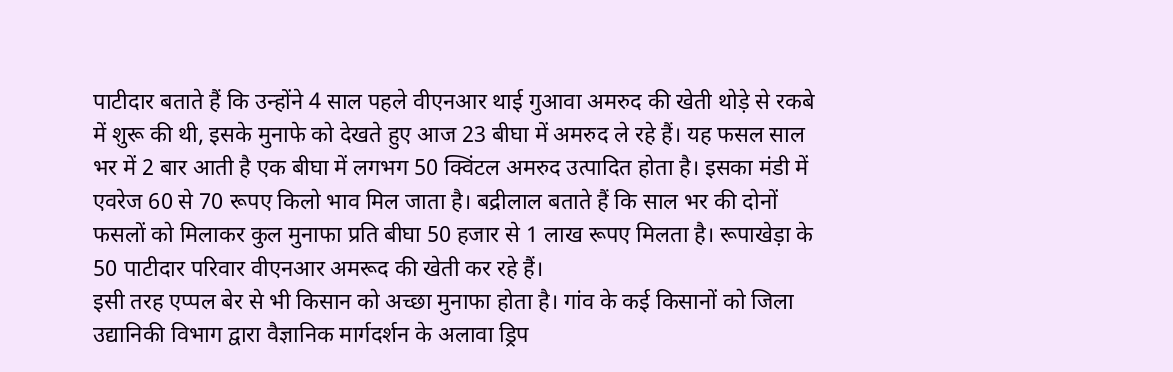पाटीदार बताते हैं कि उन्होंने 4 साल पहले वीएनआर थाई गुआवा अमरुद की खेती थोड़े से रकबे में शुरू की थी, इसके मुनाफे को देखते हुए आज 23 बीघा में अमरुद ले रहे हैं। यह फसल साल भर में 2 बार आती है एक बीघा में लगभग 50 क्विंटल अमरुद उत्पादित होता है। इसका मंडी में एवरेज 60 से 70 रूपए किलो भाव मिल जाता है। बद्रीलाल बताते हैं कि साल भर की दोनों फसलों को मिलाकर कुल मुनाफा प्रति बीघा 50 हजार से 1 लाख रूपए मिलता है। रूपाखेड़ा के 50 पाटीदार परिवार वीएनआर अमरूद की खेती कर रहे हैं।
इसी तरह एप्पल बेर से भी किसान को अच्छा मुनाफा होता है। गांव के कई किसानों को जिला उद्यानिकी विभाग द्वारा वैज्ञानिक मार्गदर्शन के अलावा ड्रिप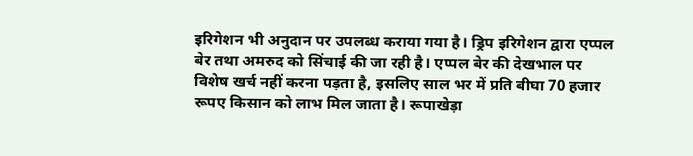इरिगेशन भी अनुदान पर उपलब्ध कराया गया है। ड्रिप इरिगेशन द्वारा एप्पल बेर तथा अमरुद को सिंचाई की जा रही है। एप्पल बेर की देखभाल पर विशेष खर्च नहीं करना पड़ता है, इसलिए साल भर में प्रति बीघा 70 हजार रूपए किसान को लाभ मिल जाता है। रूपाखेड़ा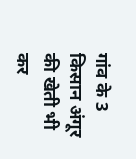गांव के 3 किसान अंगूर की खेती भी कर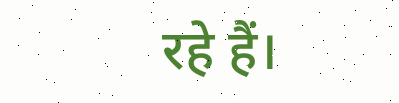रहे हैं।